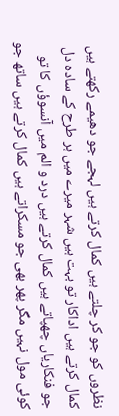نظروں کو جو کر چلتے ہیں کمال کرتے ہیں لہجے جو دھیمے رکھتے ہیں کمال کرتے ہیں اداکار تو بہت ہیں شہر میرے میں ہر طرح کے سادہ دل جو فنکاریاں چھپاتے ہیں کمال کرتے ہیں درد و الم میں آنسوؤں کا تو کوئی مول نہیں مگر پھر بھی جو مسکراتے ہیں کمال کرتے ہیں ساتھ جو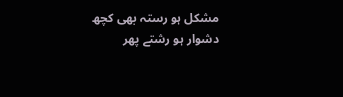مشکل ہو رستہ بھی کچھ دشوار ہو رشتے پھر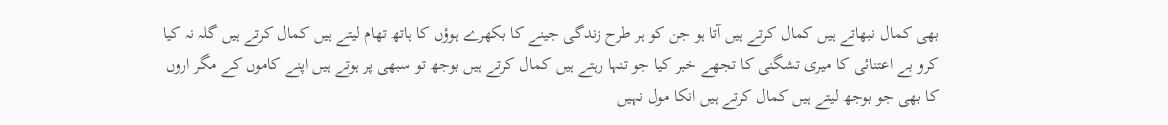بھی کمال نبھاتے ہیں کمال کرتے ہیں آتا ہو جن کو ہر طرح زندگی جینے کا بکھرے ہوؤں کا ہاتھ تھام لیتے ہیں کمال کرتے ہیں گلہ نہ کیا کرو بے اعتنائی کا میری تشگنی کا تجھے خبر کیا جو تنہا رہتے ہیں کمال کرتے ہیں بوجھ تو سبھی پر ہوتے ہیں اپنے کاموں کے مگر اروں کا بھی جو بوجھ لیتے ہیں کمال کرتے ہیں انکا مول نہیں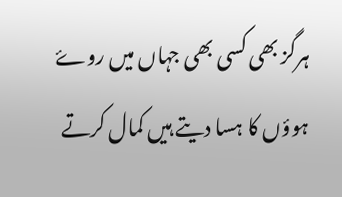ہرگز بھی کسی بھی جہاں میں روۓ ہوؤں کا ہسا دیتے ہیں کمال کرتے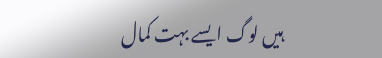ہیں لوگ ایسے بہت کمال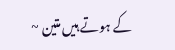کے ہوتے ہیں متین ~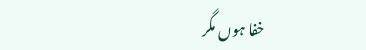خفا ہوں مگر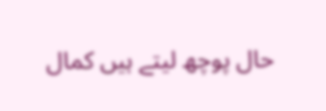حال پوچھ لیتے ہیں کمال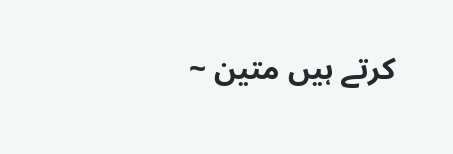کرتے ہیں متین ~